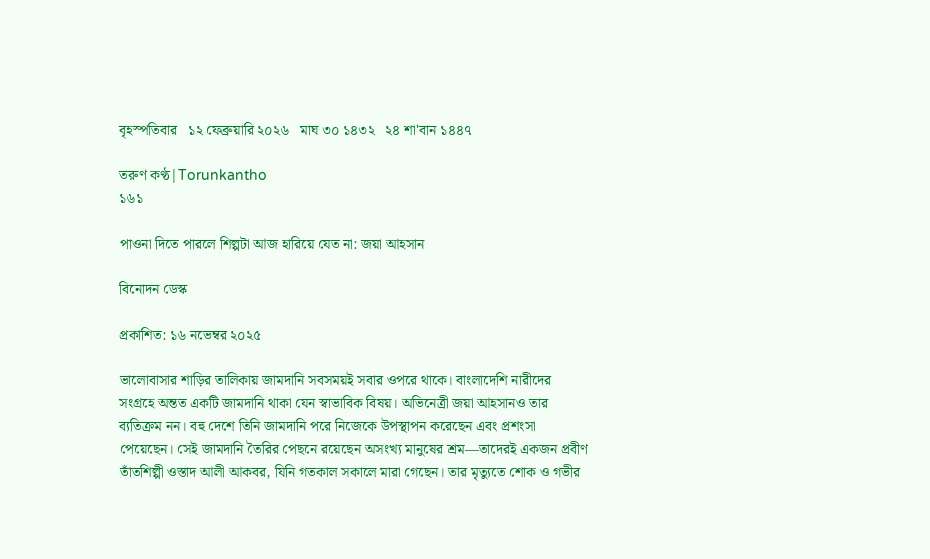বৃহস্পতিবার   ১২ ফেব্রুয়ারি ২০২৬   মাঘ ৩০ ১৪৩২   ২৪ শা'বান ১৪৪৭

তরুণ কণ্ঠ|Torunkantho
১৬১

পাওনা দিতে পারলে শিল্পটা আজ হারিয়ে যেত না: জয়া আহসান

বিনোদন ডেস্ক

প্রকাশিত: ১৬ নভেম্বর ২০২৫

ভালোবাসার শাড়ির তালিকায় জামদানি সবসময়ই সবার ওপরে থাকে। বাংলাদেশি নারীদের সংগ্রহে অন্তত একটি জামদানি থাকা যেন স্বাভাবিক বিষয়। অভিনেত্রী জয়া আহসানও তার ব্যতিক্রম নন। বহু দেশে তিনি জামদানি পরে নিজেকে উপস্থাপন করেছেন এবং প্রশংসা পেয়েছেন। সেই জামদানি তৈরির পেছনে রয়েছেন অসংখ্য মানুষের শ্রম—তাদেরই একজন প্রবীণ তাঁতশিল্পী ওস্তাদ আলী আকবর, যিনি গতকাল সকালে মারা গেছেন। তার মৃত্যুতে শোক ও গভীর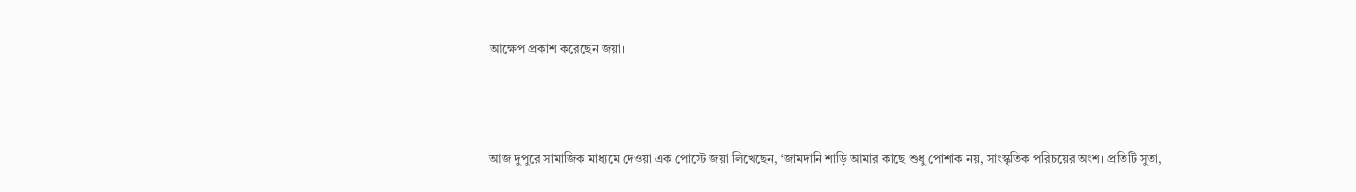আক্ষেপ প্রকাশ করেছেন জয়া।



আজ দুপুরে সামাজিক মাধ্যমে দেওয়া এক পোস্টে জয়া লিখেছেন, ‘জামদানি শাড়ি আমার কাছে শুধু পোশাক নয়, সাংস্কৃতিক পরিচয়ের অংশ। প্রতিটি সুতা,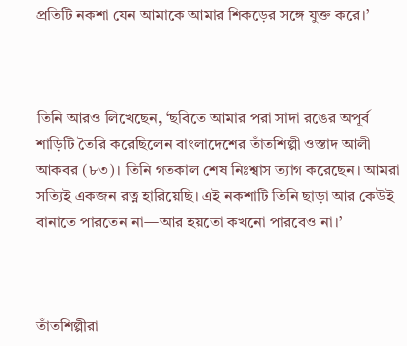প্রতিটি নকশা যেন আমাকে আমার শিকড়ের সঙ্গে যুক্ত করে।’



তিনি আরও লিখেছেন, ‘ছবিতে আমার পরা সাদা রঙের অপূর্ব শাড়িটি তৈরি করেছিলেন বাংলাদেশের তাঁতশিল্পী ওস্তাদ আলী আকবর (৮৩)। তিনি গতকাল শেষ নিঃশ্বাস ত্যাগ করেছেন। আমরা সত্যিই একজন রত্ন হারিয়েছি। এই নকশাটি তিনি ছাড়া আর কেউই বানাতে পারতেন না—আর হয়তো কখনো পারবেও না।’



তাঁতশিল্পীরা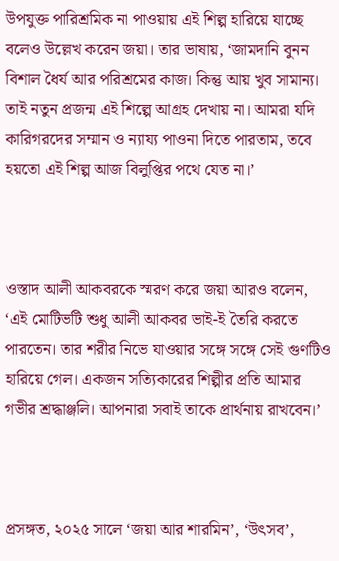উপযুক্ত পারিশ্রমিক না পাওয়ায় এই শিল্প হারিয়ে যাচ্ছে বলেও উল্লেখ করেন জয়া। তার ভাষায়, ‘জামদানি বুনন বিশাল ধৈর্য আর পরিশ্রমের কাজ। কিন্তু আয় খুব সামান্য। তাই নতুন প্রজন্ম এই শিল্পে আগ্রহ দেখায় না। আমরা যদি কারিগরদের সম্মান ও ন্যায্য পাওনা দিতে পারতাম, তবে হয়তো এই শিল্প আজ বিলুপ্তির পথে যেত না।’



ওস্তাদ আলী আকবরকে স্মরণ করে জয়া আরও বলেন, ‘এই মোটিভটি শুধু আলী আকবর ভাই-ই তৈরি করতে পারতেন। তার শরীর নিভে যাওয়ার সঙ্গে সঙ্গে সেই গুণটিও হারিয়ে গেল। একজন সত্যিকারের শিল্পীর প্রতি আমার গভীর শ্রদ্ধাঞ্জলি। আপনারা সবাই তাকে প্রার্থনায় রাখবেন।’



প্রসঙ্গত, ২০২৫ সালে ‘জয়া আর শারমিন’, ‘উৎসব’,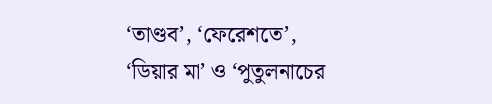‘তাণ্ডব’, ‘ফেরেশতে’, ‘ডিয়ার মা’ ও ‘পুতুলনাচের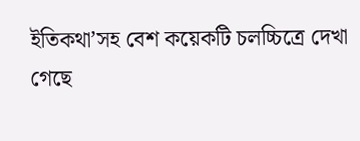ইতিকথা’সহ বেশ কয়েকটি চলচ্চিত্রে দেখা গেছে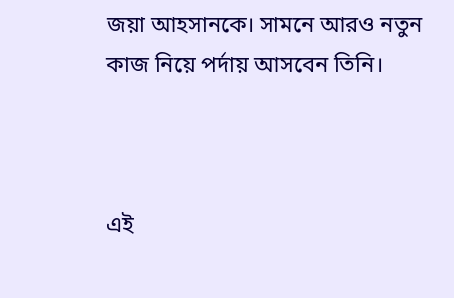জয়া আহসানকে। সামনে আরও নতুন কাজ নিয়ে পর্দায় আসবেন তিনি।



এই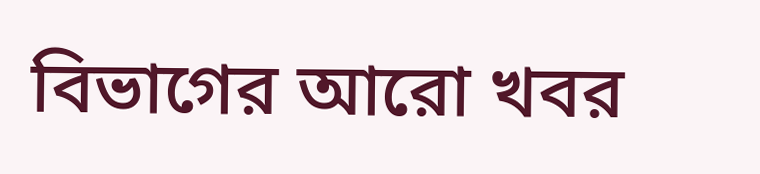বিভাগের আরো খবর